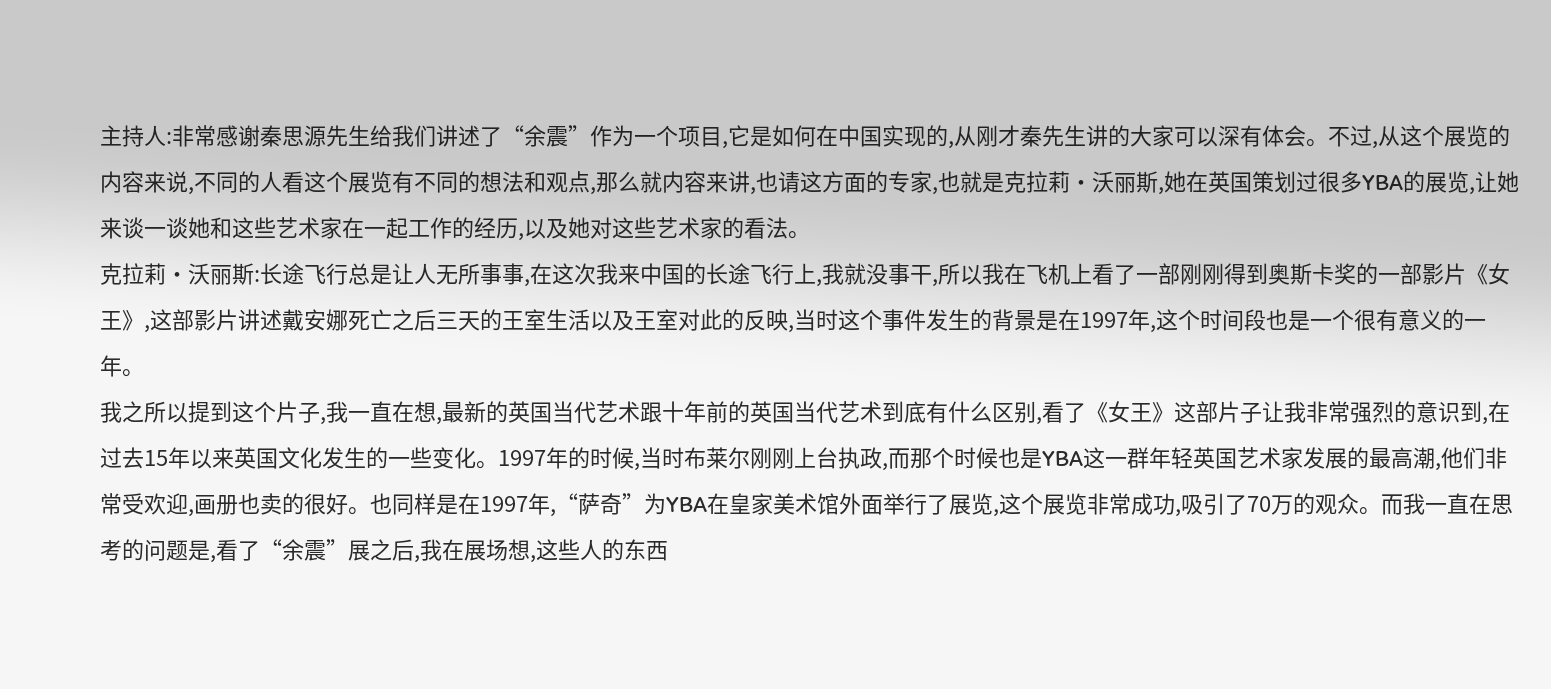主持人:非常感谢秦思源先生给我们讲述了“余震”作为一个项目,它是如何在中国实现的,从刚才秦先生讲的大家可以深有体会。不过,从这个展览的内容来说,不同的人看这个展览有不同的想法和观点,那么就内容来讲,也请这方面的专家,也就是克拉莉·沃丽斯,她在英国策划过很多YBA的展览,让她来谈一谈她和这些艺术家在一起工作的经历,以及她对这些艺术家的看法。
克拉莉·沃丽斯:长途飞行总是让人无所事事,在这次我来中国的长途飞行上,我就没事干,所以我在飞机上看了一部刚刚得到奥斯卡奖的一部影片《女王》,这部影片讲述戴安娜死亡之后三天的王室生活以及王室对此的反映,当时这个事件发生的背景是在1997年,这个时间段也是一个很有意义的一年。
我之所以提到这个片子,我一直在想,最新的英国当代艺术跟十年前的英国当代艺术到底有什么区别,看了《女王》这部片子让我非常强烈的意识到,在过去15年以来英国文化发生的一些变化。1997年的时候,当时布莱尔刚刚上台执政,而那个时候也是YBA这一群年轻英国艺术家发展的最高潮,他们非常受欢迎,画册也卖的很好。也同样是在1997年,“萨奇”为YBA在皇家美术馆外面举行了展览,这个展览非常成功,吸引了70万的观众。而我一直在思考的问题是,看了“余震”展之后,我在展场想,这些人的东西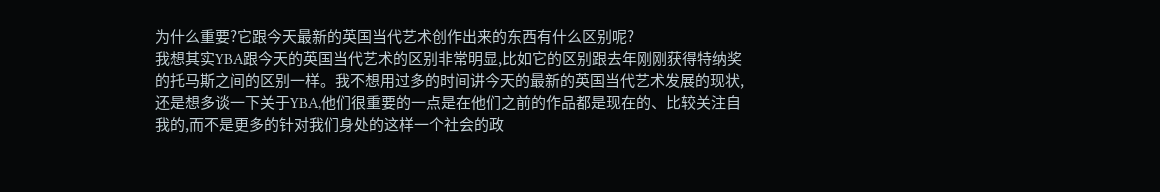为什么重要?它跟今天最新的英国当代艺术创作出来的东西有什么区别呢?
我想其实YBA跟今天的英国当代艺术的区别非常明显,比如它的区别跟去年刚刚获得特纳奖的托马斯之间的区别一样。我不想用过多的时间讲今天的最新的英国当代艺术发展的现状,还是想多谈一下关于YBA,他们很重要的一点是在他们之前的作品都是现在的、比较关注自我的,而不是更多的针对我们身处的这样一个社会的政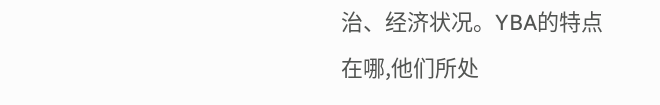治、经济状况。YBA的特点在哪,他们所处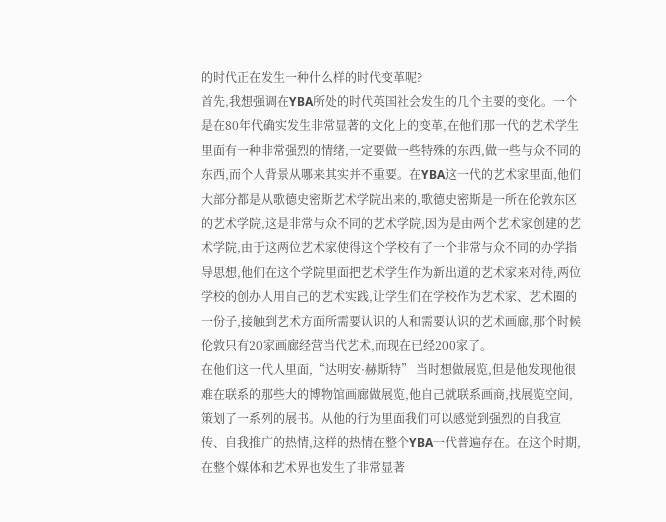的时代正在发生一种什么样的时代变革呢?
首先,我想强调在YBA所处的时代英国社会发生的几个主要的变化。一个是在80年代确实发生非常显著的文化上的变革,在他们那一代的艺术学生里面有一种非常强烈的情绪,一定要做一些特殊的东西,做一些与众不同的东西,而个人背景从哪来其实并不重要。在YBA这一代的艺术家里面,他们大部分都是从歌德史密斯艺术学院出来的,歌德史密斯是一所在伦敦东区的艺术学院,这是非常与众不同的艺术学院,因为是由两个艺术家创建的艺术学院,由于这两位艺术家使得这个学校有了一个非常与众不同的办学指导思想,他们在这个学院里面把艺术学生作为新出道的艺术家来对待,两位学校的创办人用自己的艺术实践,让学生们在学校作为艺术家、艺术圈的一份子,接触到艺术方面所需要认识的人和需要认识的艺术画廊,那个时候伦敦只有20家画廊经营当代艺术,而现在已经200家了。
在他们这一代人里面,“达明安·赫斯特” 当时想做展览,但是他发现他很难在联系的那些大的博物馆画廊做展览,他自己就联系画商,找展览空间,策划了一系列的展书。从他的行为里面我们可以感觉到强烈的自我宣传、自我推广的热情,这样的热情在整个YBA一代普遍存在。在这个时期,在整个媒体和艺术界也发生了非常显著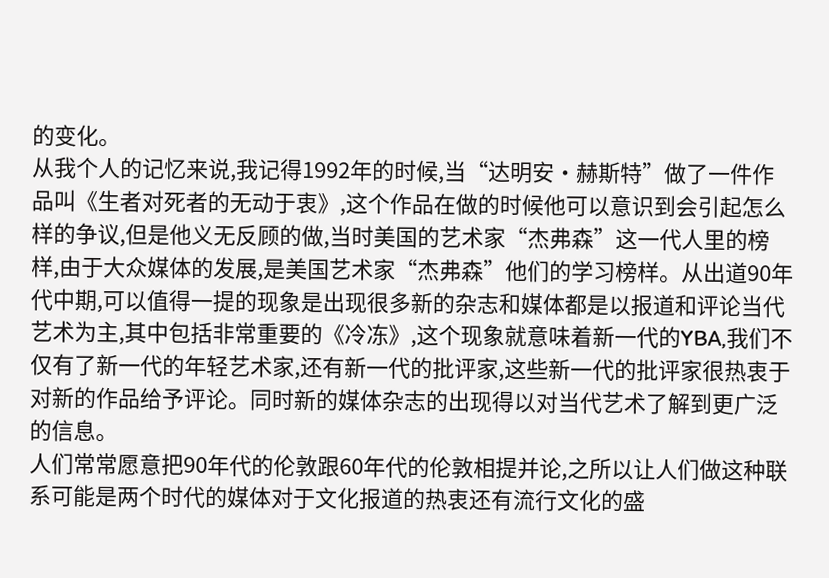的变化。
从我个人的记忆来说,我记得1992年的时候,当“达明安·赫斯特”做了一件作品叫《生者对死者的无动于衷》,这个作品在做的时候他可以意识到会引起怎么样的争议,但是他义无反顾的做,当时美国的艺术家“杰弗森”这一代人里的榜样,由于大众媒体的发展,是美国艺术家“杰弗森”他们的学习榜样。从出道90年代中期,可以值得一提的现象是出现很多新的杂志和媒体都是以报道和评论当代艺术为主,其中包括非常重要的《冷冻》,这个现象就意味着新一代的YBA,我们不仅有了新一代的年轻艺术家,还有新一代的批评家,这些新一代的批评家很热衷于对新的作品给予评论。同时新的媒体杂志的出现得以对当代艺术了解到更广泛的信息。
人们常常愿意把90年代的伦敦跟60年代的伦敦相提并论,之所以让人们做这种联系可能是两个时代的媒体对于文化报道的热衷还有流行文化的盛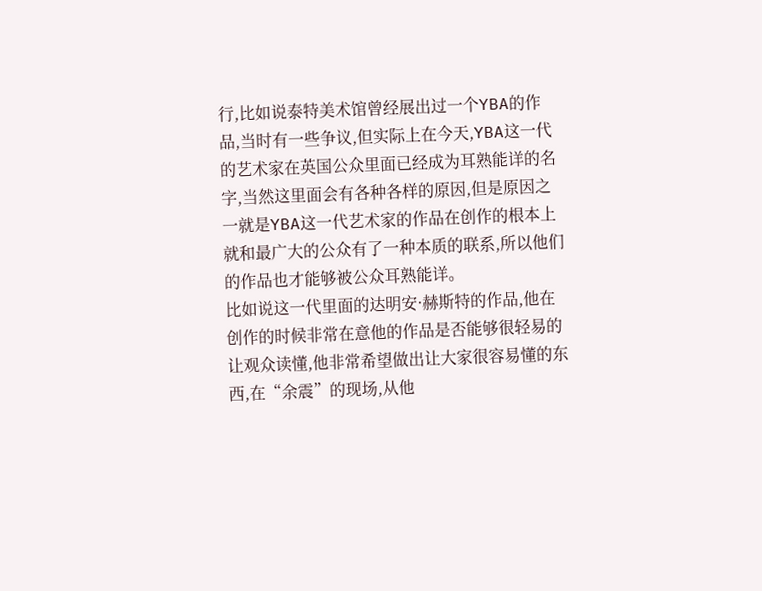行,比如说泰特美术馆曾经展出过一个YBA的作品,当时有一些争议,但实际上在今天,YBA这一代的艺术家在英国公众里面已经成为耳熟能详的名字,当然这里面会有各种各样的原因,但是原因之一就是YBA这一代艺术家的作品在创作的根本上就和最广大的公众有了一种本质的联系,所以他们的作品也才能够被公众耳熟能详。
比如说这一代里面的达明安·赫斯特的作品,他在创作的时候非常在意他的作品是否能够很轻易的让观众读懂,他非常希望做出让大家很容易懂的东西,在“余震”的现场,从他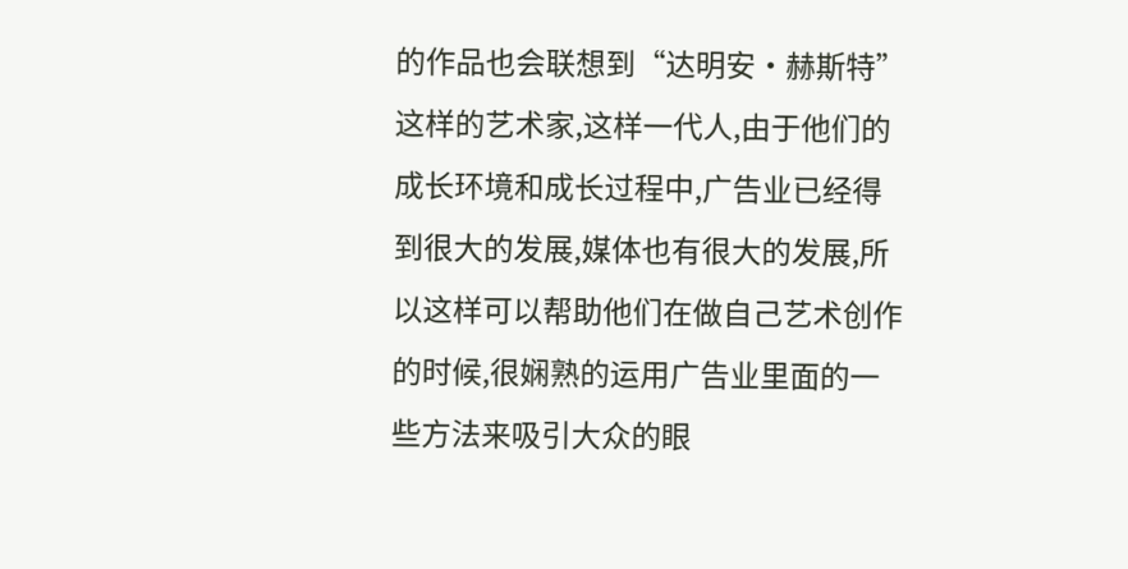的作品也会联想到“达明安·赫斯特”这样的艺术家,这样一代人,由于他们的成长环境和成长过程中,广告业已经得到很大的发展,媒体也有很大的发展,所以这样可以帮助他们在做自己艺术创作的时候,很娴熟的运用广告业里面的一些方法来吸引大众的眼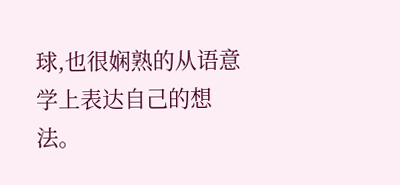球,也很娴熟的从语意学上表达自己的想法。